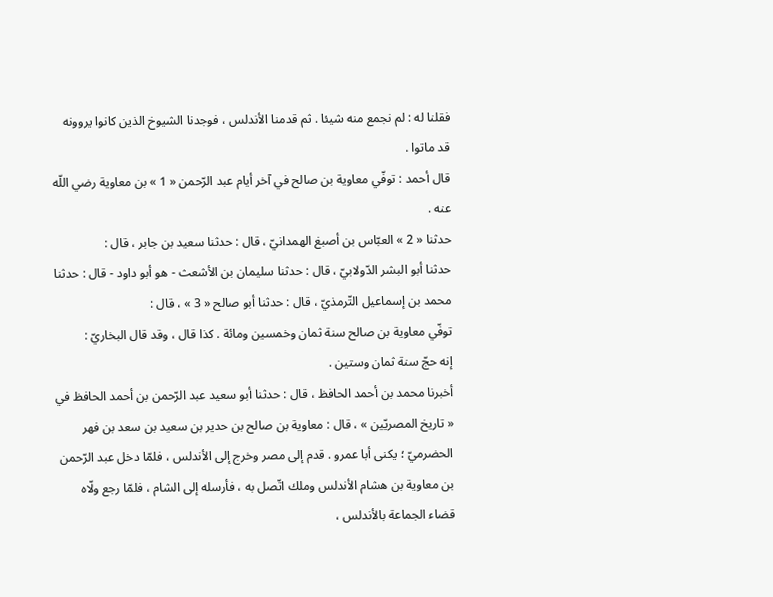فقلنا له : لم نجمع منه شيئا . ثم قدمنا الأندلس ، فوجدنا الشيوخ الذين كانوا يروونه قد ماتوا .
قال أحمد : توفّي معاوية بن صالح في آخر أيام عبد الرّحمن « 1 » بن معاوية رضي اللّه عنه .
حدثنا « 2 » العبّاس بن أصبغ الهمدانيّ ، قال : حدثنا سعيد بن جابر ، قال :
حدثنا أبو البشر الدّولابيّ ، قال : حدثنا سليمان بن الأشعث - هو أبو داود - قال : حدثنا محمد بن إسماعيل التّرمذيّ ، قال : حدثنا أبو صالح « 3 » ، قال :
توفّي معاوية بن صالح سنة ثمان وخمسين ومائة . كذا قال ، وقد قال البخاريّ :
إنه حجّ سنة ثمان وستين .
أخبرنا محمد بن أحمد الحافظ ، قال : حدثنا أبو سعيد عبد الرّحمن بن أحمد الحافظ في « تاريخ المصريّين » ، قال : معاوية بن صالح بن حدير بن سعيد بن سعد بن فهر الحضرميّ ؛ يكنى أبا عمرو . قدم إلى مصر وخرج إلى الأندلس ، فلمّا دخل عبد الرّحمن بن معاوية بن هشام الأندلس وملك اتّصل به ، فأرسله إلى الشام ، فلمّا رجع ولّاه قضاء الجماعة بالأندلس ،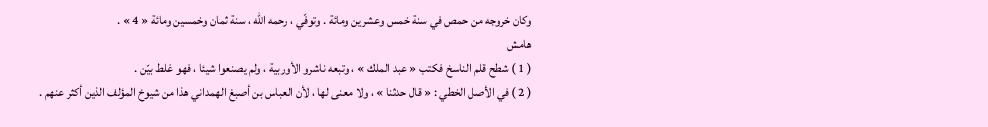وكان خروجه من حمص في سنة خمس وعشرين ومائة . وتوفّي ، رحمه اللّه ، سنة ثمان وخمسين ومائة « 4 » .
هامش
( 1 ) شطح قلم الناسخ فكتب « عبد الملك » ، وتبعه ناشرو الأوربية ، ولم يصنعوا شيئا ، فهو غلط بيّن .
( 2 ) في الأصل الخطي : « قال حدثنا » ، ولا معنى لها ، لأن العباس بن أصبغ الهمداني هذا من شيوخ المؤلف الذين أكثر عنهم .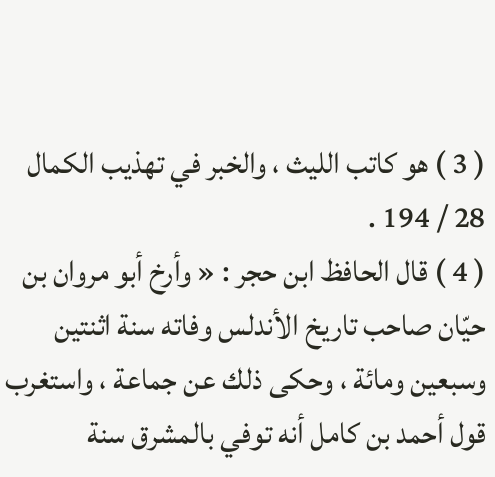( 3 ) هو كاتب الليث ، والخبر في تهذيب الكمال 28 / 194 .
( 4 ) قال الحافظ ابن حجر : « وأرخ أبو مروان بن حيّان صاحب تاريخ الأندلس وفاته سنة اثنتين وسبعين ومائة ، وحكى ذلك عن جماعة ، واستغرب قول أحمد بن كامل أنه توفي بالمشرق سنة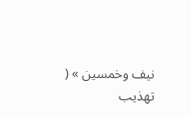نيف وخمسين » ( تهذيب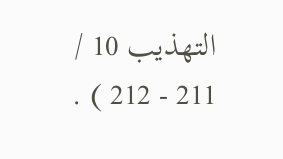التهذيب 10 / 211 - 212 ) .